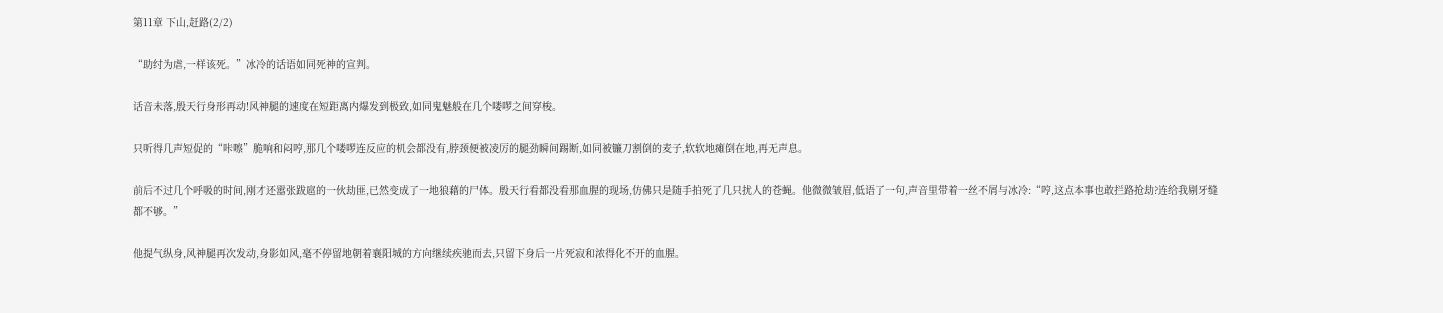第11章 下山,赶路(2/2)

“助纣为虐,一样该死。”冰冷的话语如同死神的宣判。

话音未落,殷天行身形再动!风神腿的速度在短距离内爆发到极致,如同鬼魅般在几个喽啰之间穿梭。

只听得几声短促的“咔嚓”脆响和闷哼,那几个喽啰连反应的机会都没有,脖颈便被凌厉的腿劲瞬间踢断,如同被镰刀割倒的麦子,软软地瘫倒在地,再无声息。

前后不过几个呼吸的时间,刚才还嚣张跋扈的一伙劫匪,已然变成了一地狼藉的尸体。殷天行看都没看那血腥的现场,仿佛只是随手拍死了几只扰人的苍蝇。他微微皱眉,低语了一句,声音里带着一丝不屑与冰冷:“哼,这点本事也敢拦路抢劫?连给我剔牙缝都不够。”

他提气纵身,风神腿再次发动,身影如风,毫不停留地朝着襄阳城的方向继续疾驰而去,只留下身后一片死寂和浓得化不开的血腥。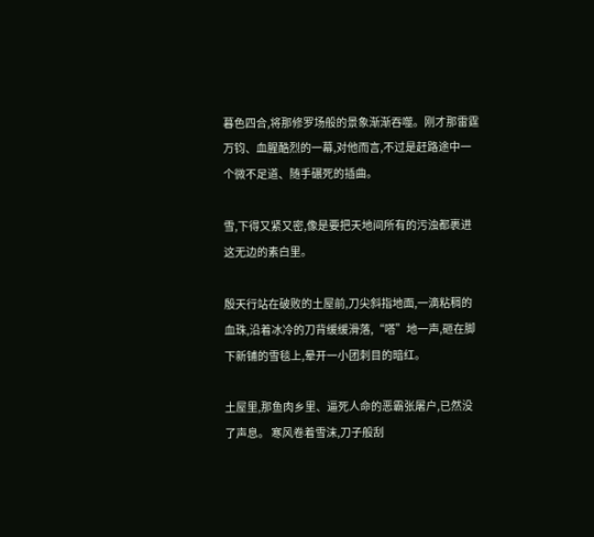暮色四合,将那修罗场般的景象渐渐吞噬。刚才那雷霆万钧、血腥酷烈的一幕,对他而言,不过是赶路途中一个微不足道、随手碾死的插曲。

雪,下得又紧又密,像是要把天地间所有的污浊都裹进这无边的素白里。

殷天行站在破败的土屋前,刀尖斜指地面,一滴粘稠的血珠,沿着冰冷的刀背缓缓滑落,“嗒”地一声,砸在脚下新铺的雪毯上,晕开一小团刺目的暗红。

土屋里,那鱼肉乡里、逼死人命的恶霸张屠户,已然没了声息。 寒风卷着雪沫,刀子般刮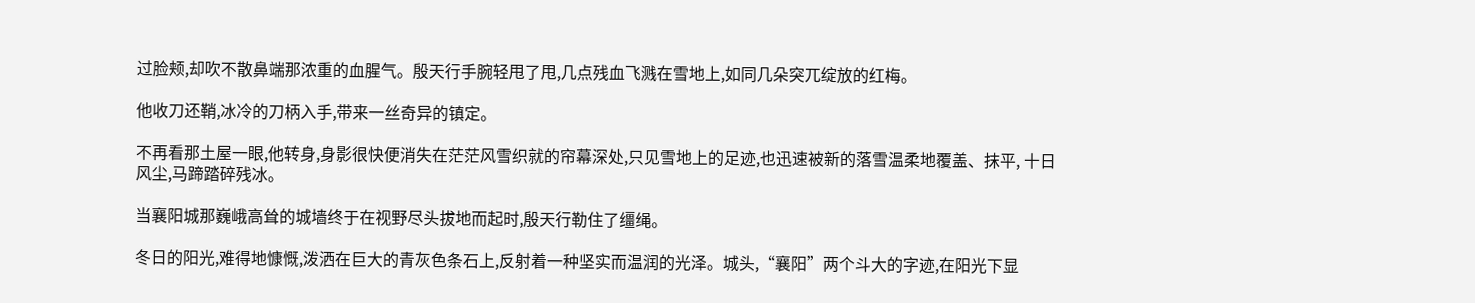过脸颊,却吹不散鼻端那浓重的血腥气。殷天行手腕轻甩了甩,几点残血飞溅在雪地上,如同几朵突兀绽放的红梅。

他收刀还鞘,冰冷的刀柄入手,带来一丝奇异的镇定。

不再看那土屋一眼,他转身,身影很快便消失在茫茫风雪织就的帘幕深处,只见雪地上的足迹,也迅速被新的落雪温柔地覆盖、抹平, 十日风尘,马蹄踏碎残冰。

当襄阳城那巍峨高耸的城墙终于在视野尽头拔地而起时,殷天行勒住了缰绳。

冬日的阳光,难得地慷慨,泼洒在巨大的青灰色条石上,反射着一种坚实而温润的光泽。城头,“襄阳”两个斗大的字迹,在阳光下显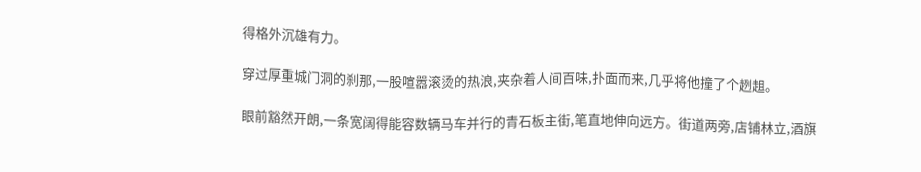得格外沉雄有力。

穿过厚重城门洞的刹那,一股喧嚣滚烫的热浪,夹杂着人间百味,扑面而来,几乎将他撞了个趔趄。

眼前豁然开朗,一条宽阔得能容数辆马车并行的青石板主街,笔直地伸向远方。街道两旁,店铺林立,酒旗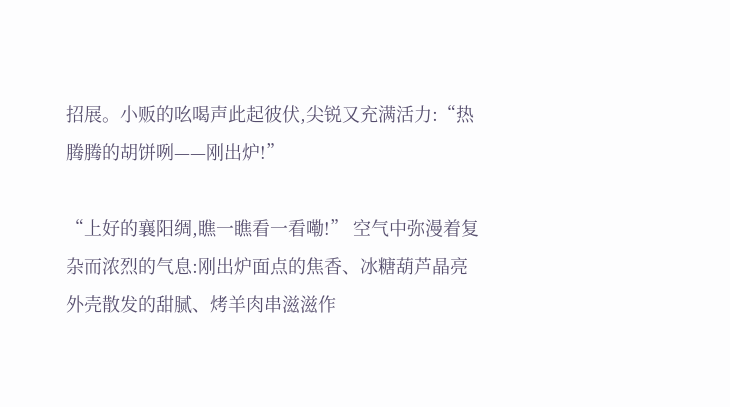招展。小贩的吆喝声此起彼伏,尖锐又充满活力:“热腾腾的胡饼咧——刚出炉!”

“上好的襄阳绸,瞧一瞧看一看嘞!” 空气中弥漫着复杂而浓烈的气息:刚出炉面点的焦香、冰糖葫芦晶亮外壳散发的甜腻、烤羊肉串滋滋作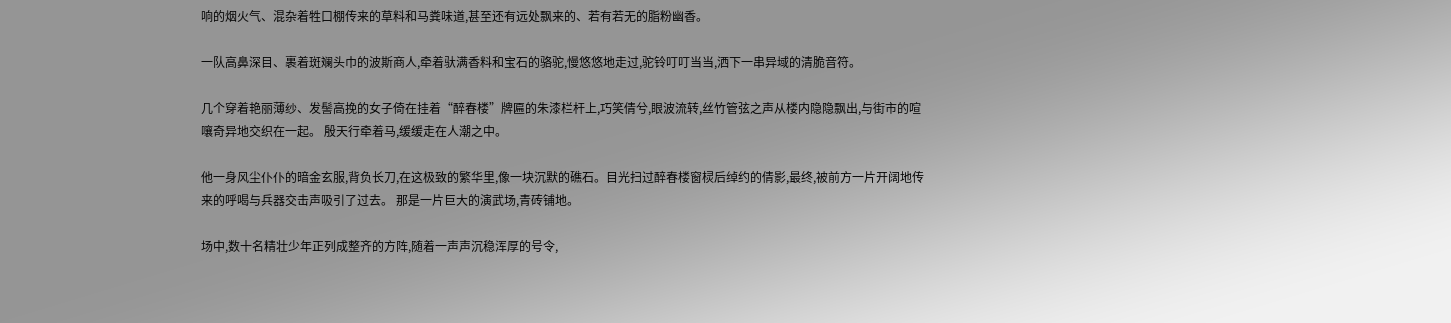响的烟火气、混杂着牲口棚传来的草料和马粪味道,甚至还有远处飘来的、若有若无的脂粉幽香。

一队高鼻深目、裹着斑斓头巾的波斯商人,牵着驮满香料和宝石的骆驼,慢悠悠地走过,驼铃叮叮当当,洒下一串异域的清脆音符。

几个穿着艳丽薄纱、发髻高挽的女子倚在挂着“醉春楼”牌匾的朱漆栏杆上,巧笑倩兮,眼波流转,丝竹管弦之声从楼内隐隐飘出,与街市的喧嚷奇异地交织在一起。 殷天行牵着马,缓缓走在人潮之中。

他一身风尘仆仆的暗金玄服,背负长刀,在这极致的繁华里,像一块沉默的礁石。目光扫过醉春楼窗棂后绰约的倩影,最终,被前方一片开阔地传来的呼喝与兵器交击声吸引了过去。 那是一片巨大的演武场,青砖铺地。

场中,数十名精壮少年正列成整齐的方阵,随着一声声沉稳浑厚的号令,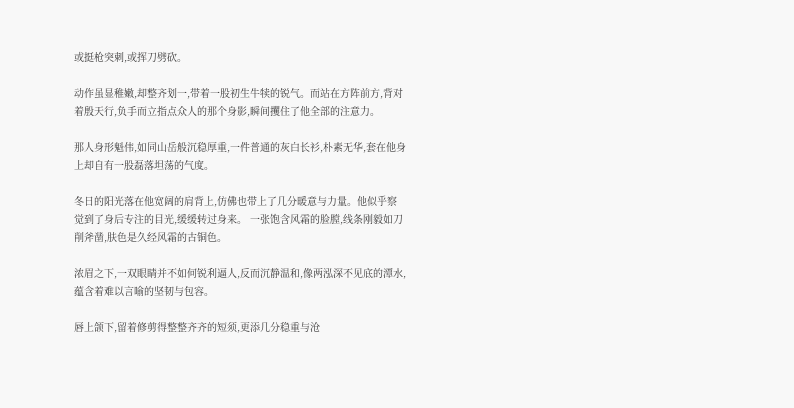或挺枪突刺,或挥刀劈砍。

动作虽显稚嫩,却整齐划一,带着一股初生牛犊的锐气。而站在方阵前方,背对着殷天行,负手而立指点众人的那个身影,瞬间攫住了他全部的注意力。

那人身形魁伟,如同山岳般沉稳厚重,一件普通的灰白长衫,朴素无华,套在他身上却自有一股磊落坦荡的气度。

冬日的阳光落在他宽阔的肩背上,仿佛也带上了几分暖意与力量。他似乎察觉到了身后专注的目光,缓缓转过身来。 一张饱含风霜的脸膛,线条刚毅如刀削斧凿,肤色是久经风霜的古铜色。

浓眉之下,一双眼睛并不如何锐利逼人,反而沉静温和,像两泓深不见底的潭水,蕴含着难以言喻的坚韧与包容。

唇上颌下,留着修剪得整整齐齐的短须,更添几分稳重与沧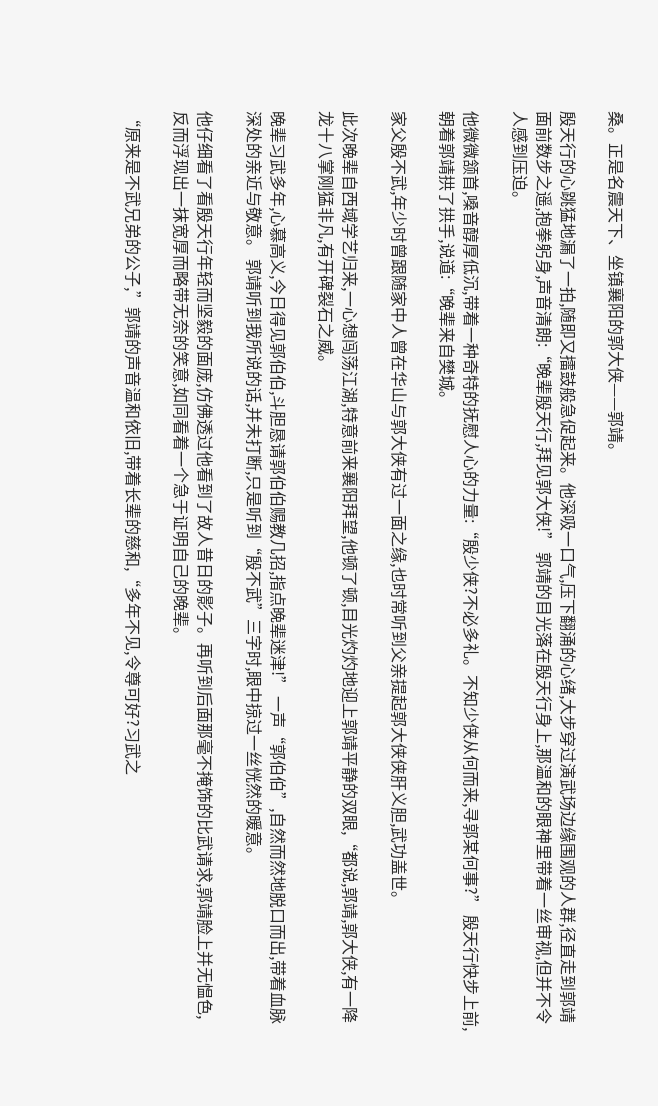桑。正是名震天下、坐镇襄阳的郭大侠——郭靖。

殷天行的心跳猛地漏了一拍,随即又擂鼓般急促起来。他深吸一口气,压下翻涌的心绪,大步穿过演武场边缘围观的人群,径直走到郭靖面前数步之遥,抱拳躬身,声音清朗:“晚辈殷天行,拜见郭大侠!” 郭靖的目光落在殷天行身上,那温和的眼神里带着一丝审视,但并不令人感到压迫。

他微微颔首,嗓音醇厚低沉,带着一种奇特的抚慰人心的力量:“殷少侠?不必多礼。不知少侠从何而来,寻郭某何事?” 殷天行快步上前,朝着郭靖拱了拱手,说道:“晚辈来自樊城。

家父殷不武,年少时曾跟随家中人曾在华山与郭大侠有过一面之缘,也时常听到父亲提起郭大侠侠肝义胆,武功盖世。

此次晚辈自西域学艺归来,一心想闯荡江湖,特意前来襄阳拜望,他顿了顿,目光灼灼地迎上郭靖平静的双眼,“都说,郭靖,郭大侠,有一降龙十八掌刚猛非凡,有开碑裂石之威。

晚辈习武多年,心慕高义,今日得见郭伯伯,斗胆恳请郭伯伯赐教几招,指点晚辈迷津!” 一声“郭伯伯”,自然而然地脱口而出,带着血脉深处的亲近与敬意。 郭靖听到我所说的话,并未打断,只是听到“殷不武”三字时,眼中掠过一丝恍然的暖意。

他仔细看了看殷天行年轻而坚毅的面庞,仿佛透过他看到了故人昔日的影子。再听到后面那毫不掩饰的比武请求,郭靖脸上并无愠色,反而浮现出一抹宽厚而略带无奈的笑意,如同看着一个急于证明自己的晚辈。

“原来是不武兄弟的公子,”郭靖的声音温和依旧,带着长辈的慈和,“多年不见,令尊可好?习武之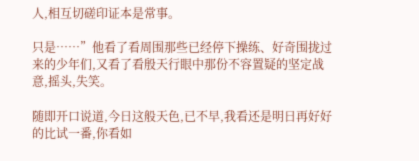人,相互切磋印证本是常事。

只是……”他看了看周围那些已经停下操练、好奇围拢过来的少年们,又看了看殷天行眼中那份不容置疑的坚定战意,摇头,失笑。

随即开口说道,今日这般天色,已不早,我看还是明日再好好的比试一番,你看如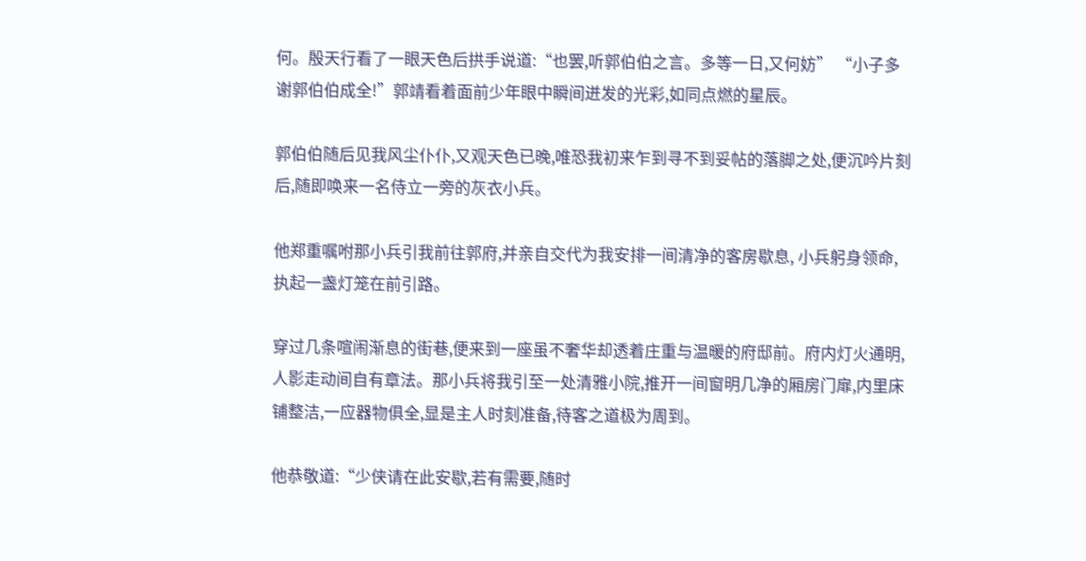何。殷天行看了一眼天色后拱手说道:“也罢,听郭伯伯之言。多等一日,又何妨” “小子多谢郭伯伯成全!”郭靖看着面前少年眼中瞬间迸发的光彩,如同点燃的星辰。

郭伯伯随后见我风尘仆仆,又观天色已晚,唯恐我初来乍到寻不到妥帖的落脚之处,便沉吟片刻后,随即唤来一名侍立一旁的灰衣小兵。

他郑重嘱咐那小兵引我前往郭府,并亲自交代为我安排一间清净的客房歇息, 小兵躬身领命,执起一盏灯笼在前引路。

穿过几条喧闹渐息的街巷,便来到一座虽不奢华却透着庄重与温暖的府邸前。府内灯火通明,人影走动间自有章法。那小兵将我引至一处清雅小院,推开一间窗明几净的厢房门扉,内里床铺整洁,一应器物俱全,显是主人时刻准备,待客之道极为周到。

他恭敬道:“少侠请在此安歇,若有需要,随时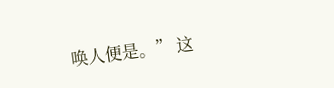唤人便是。” 这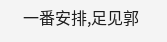一番安排,足见郭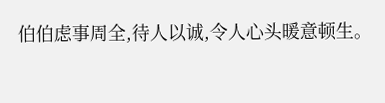伯伯虑事周全,待人以诚,令人心头暖意顿生。